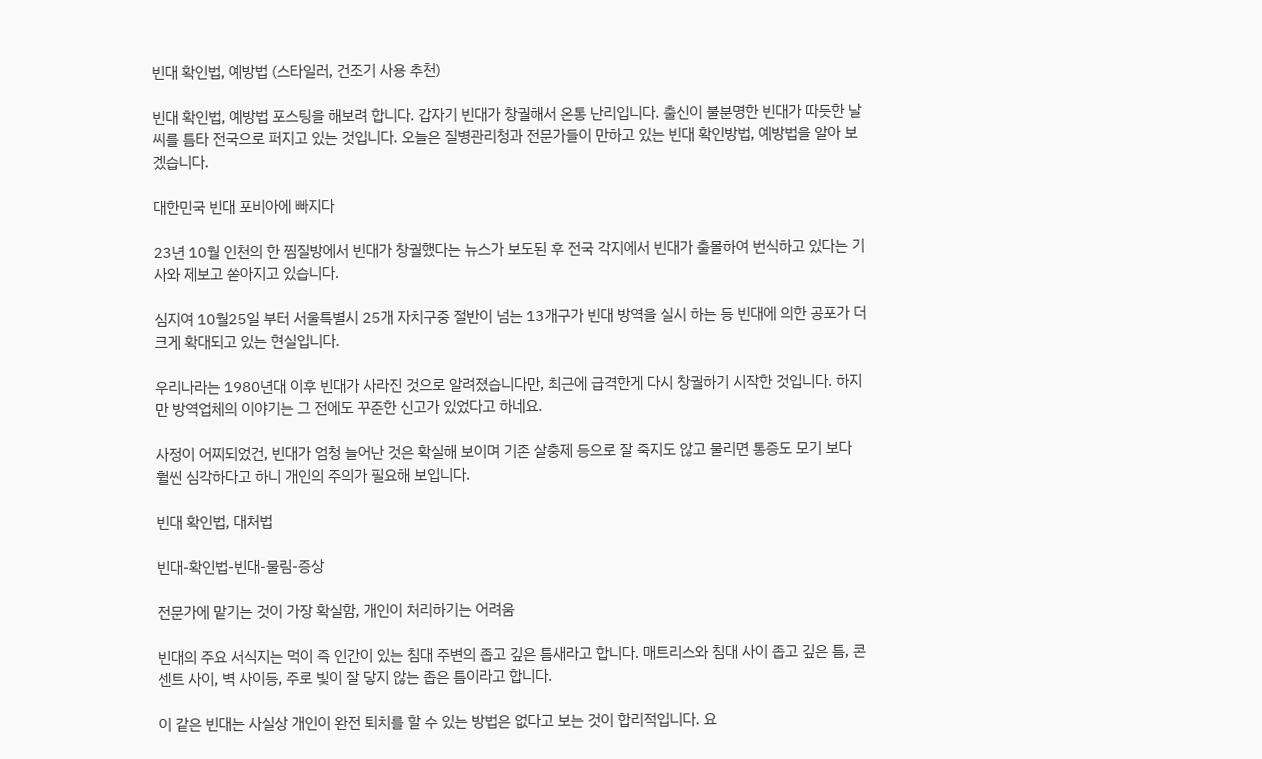빈대 확인법, 예방법 (스타일러, 건조기 사용 추천)

빈대 확인법, 예방법 포스팅을 해보려 합니다. 갑자기 빈대가 창궐해서 온통 난리입니다. 출신이 불분명한 빈대가 따듯한 날씨를 틈타 전국으로 퍼지고 있는 것입니다. 오늘은 질병관리청과 전문가들이 만하고 있는 빈대 확인방법, 예방법을 알아 보겠습니다.

대한민국 빈대 포비아에 빠지다

23년 10월 인천의 한 찜질방에서 빈대가 창궐했다는 뉴스가 보도된 후 전국 각지에서 빈대가 출몰하여 번식하고 있다는 기사와 제보고 쏟아지고 있습니다.

심지여 10월25일 부터 서울특별시 25개 자치구중 절반이 넘는 13개구가 빈대 방역을 실시 하는 등 빈대에 의한 공포가 더 크게 확대되고 있는 현실입니다.

우리나라는 1980년대 이후 빈대가 사라진 것으로 알려졌습니다만, 최근에 급격한게 다시 창궐하기 시작한 것입니다. 하지만 방역업체의 이야기는 그 전에도 꾸준한 신고가 있었다고 하네요.

사정이 어찌되었건, 빈대가 엄청 늘어난 것은 확실해 보이며 기존 살충제 등으로 잘 죽지도 않고 물리면 통증도 모기 보다 훨씬 심각하다고 하니 개인의 주의가 필요해 보입니다.

빈대 확인법, 대처법

빈대-확인법-빈대-물림-증상

전문가에 맡기는 것이 가장 확실함, 개인이 처리하기는 어려움

빈대의 주요 서식지는 먹이 즉 인간이 있는 침대 주변의 좁고 깊은 틈새라고 합니다. 매트리스와 침대 사이 좁고 깊은 틈, 콘센트 사이, 벽 사이등, 주로 빛이 잘 닿지 않는 좁은 틈이라고 합니다.

이 같은 빈대는 사실상 개인이 완전 퇴치를 할 수 있는 방법은 없다고 보는 것이 합리적입니다. 요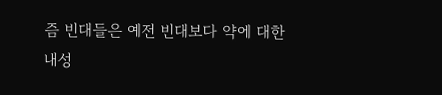즘 빈대들은 예전 빈대보다 약에 대한 내성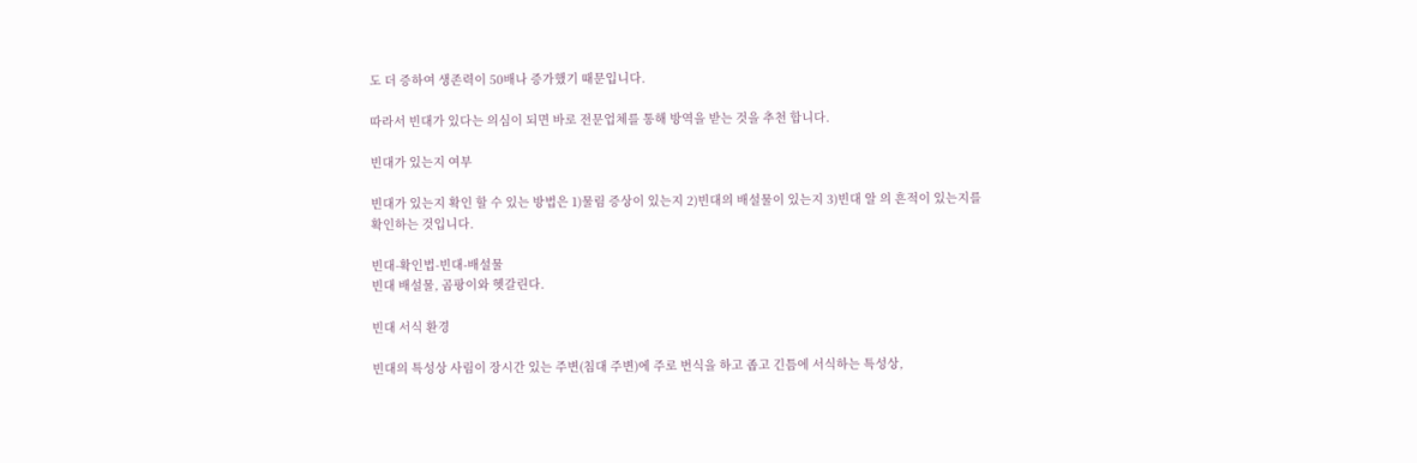도 더 증하여 생존력이 50배나 증가했기 때문입니다.

따라서 빈대가 있다는 의심이 되면 바로 전문업체를 통해 방역을 받는 것을 추천 합니다.

빈대가 있는지 여부

빈대가 있는지 확인 할 수 있는 방법은 1)물림 증상이 있는지 2)빈대의 배설물이 있는지 3)빈대 알 의 흔적이 있는지를 확인하는 것입니다.

빈대-확인법-빈대-배설물
빈대 배설물, 곰팡이와 헷갈린다.

빈대 서식 환경

빈대의 특성상 사림이 장시간 있는 주변(침대 주변)에 주로 번식을 하고 좁고 긴틈에 서식하는 특성상,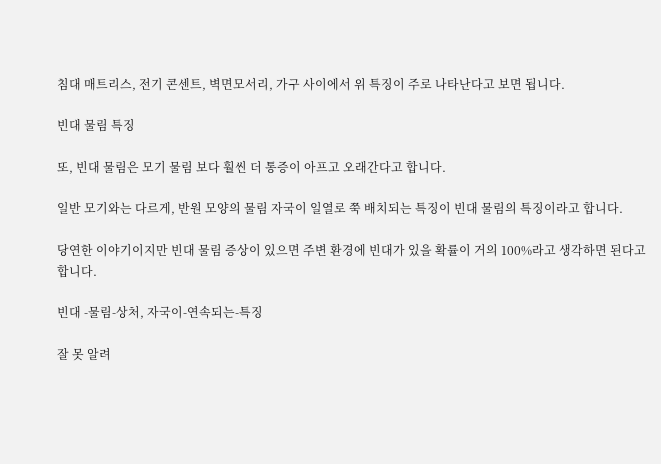침대 매트리스, 전기 콘센트, 벽면모서리, 가구 사이에서 위 특징이 주로 나타난다고 보면 됩니다.

빈대 물림 특징

또, 빈대 물림은 모기 물림 보다 훨씬 더 통증이 아프고 오래간다고 합니다.

일반 모기와는 다르게, 반원 모양의 물림 자국이 일열로 쭉 배치되는 특징이 빈대 물림의 특징이라고 합니다.

당연한 이야기이지만 빈대 물림 증상이 있으면 주변 환경에 빈대가 있을 확률이 거의 100%라고 생각하면 된다고 합니다.

빈대 -물림-상처, 자국이-연속되는-특징

잘 못 알려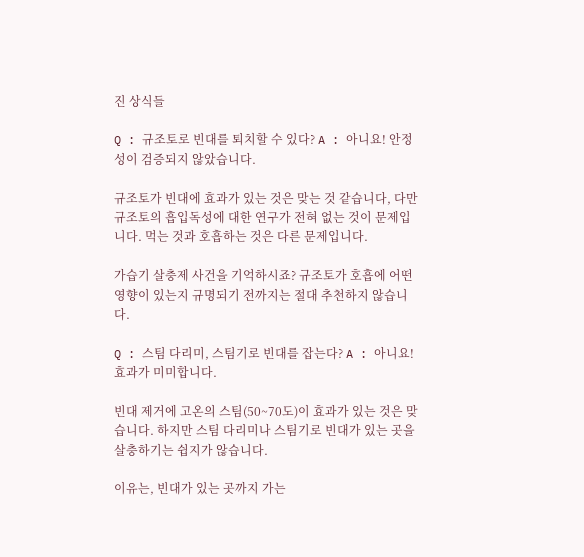진 상식들

Q : 규조토로 빈대를 퇴치할 수 있다? A : 아니요! 안정성이 검증되지 않았습니다.

규조토가 빈대에 효과가 있는 것은 맞는 것 같습니다, 다만 규조토의 흡입독성에 대한 연구가 전혀 없는 것이 문제입니다. 먹는 것과 호흡하는 것은 다른 문제입니다.

가습기 살충제 사건을 기억하시죠? 규조토가 호흡에 어떤 영향이 있는지 규명되기 전까지는 절대 추천하지 않습니다.

Q : 스팀 다리미, 스팀기로 빈대를 잡는다? A : 아니요! 효과가 미미합니다.

빈대 제거에 고온의 스팀(50~70도)이 효과가 있는 것은 맞습니다. 하지만 스팀 다리미나 스팀기로 빈대가 있는 곳을 살충하기는 쉽지가 않습니다.

이유는, 빈대가 있는 곳까지 가는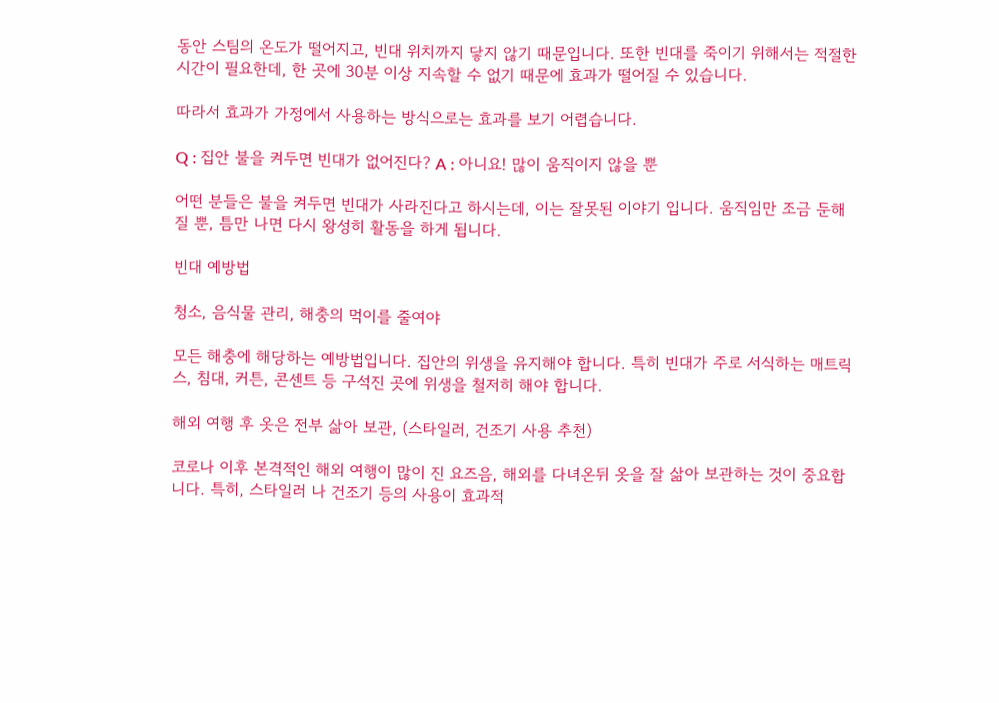동안 스팀의 온도가 떨어지고, 빈대 위치까지 닿지 않기 때문입니다. 또한 빈대를 죽이기 위해서는 적절한 시간이 필요한데, 한 곳에 30분 이상 지속할 수 없기 때문에 효과가 떨어질 수 있습니다.

따라서 효과가 가정에서 사용하는 방식으로는 효과를 보기 어렵습니다.

Q : 집안 불을 켜두면 빈대가 없어진다? A : 아니요! 많이 움직이지 않을 뿐

어떤 분들은 불을 켜두면 빈대가 사라진다고 하시는데, 이는 잘못된 이야기 입니다. 움직임만 조금 둔해 질 뿐, 틈만 나면 다시 왕성히 활동을 하게 됩니다.

빈대 예방법

청소, 음식물 관리, 해충의 먹이를 줄여야

모든 해충에 해당하는 예방법입니다. 집안의 위생을 유지해야 합니다. 특히 빈대가 주로 서식하는 매트릭스, 침대, 커튼, 콘센트 등 구석진 곳에 위생을 철저히 해야 합니다.

해외 여행 후 옷은 전부 삶아 보관, (스타일러, 건조기 사용 추천)

코로나 이후 본격적인 해외 여행이 많이 진 요즈음, 해외를 다녀온뒤 옷을 잘 삶아 보관하는 것이 중요합니다. 특히, 스타일러 나 건조기 등의 사용이 효과적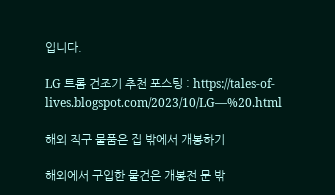입니다.

LG 트롬 건조기 추천 포스팅 : https://tales-of-lives.blogspot.com/2023/10/LG—%20.html

해외 직구 물품은 집 밖에서 개봉하기

해외에서 구입한 물건은 개봉전 문 밖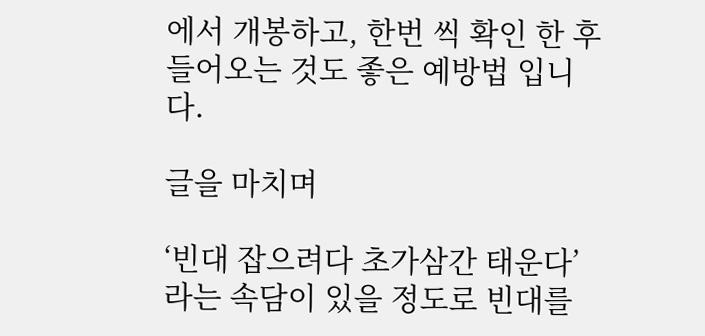에서 개봉하고, 한번 씩 확인 한 후 들어오는 것도 좋은 예방법 입니다.

글을 마치며

‘빈대 잡으려다 초가삼간 태운다’ 라는 속담이 있을 정도로 빈대를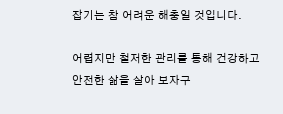잡기는 참 어려운 해충일 것입니다.

어렵지만 철저한 관리를 통해 건강하고 안전한 삶을 살아 보자구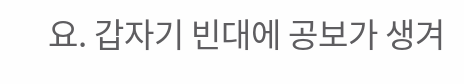요. 갑자기 빈대에 공보가 생겨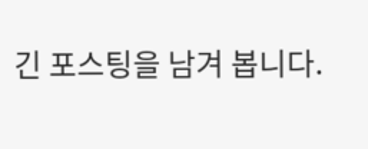긴 포스팅을 남겨 봅니다.